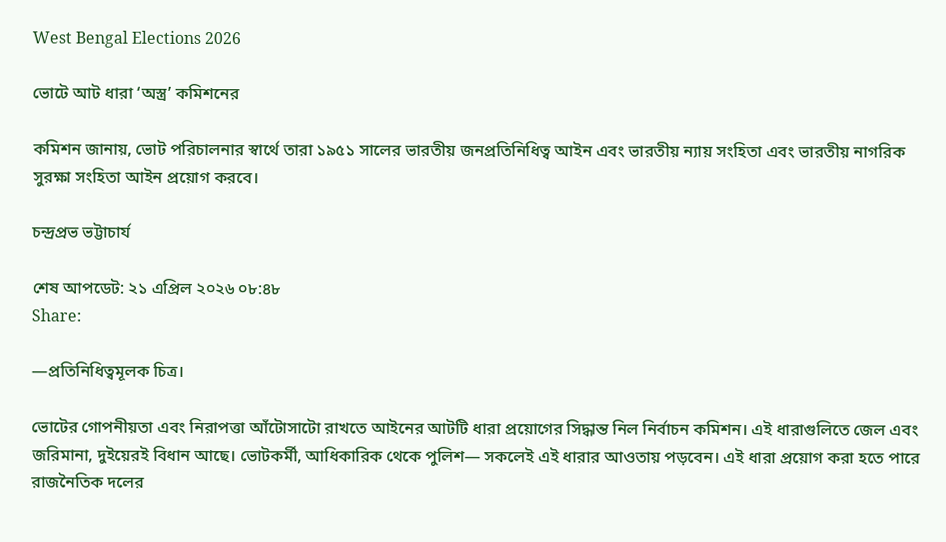West Bengal Elections 2026

ভোটে আট ধারা ‘অস্ত্র’ কমিশনের

কমিশন জানায়, ভোট পরিচালনার স্বার্থে তারা ১৯৫১ সালের ভারতীয় জনপ্রতিনিধিত্ব আইন এবং ভারতীয় ন্যায় সংহিতা এবং ভারতীয় নাগরিক সুরক্ষা সংহিতা আইন প্রয়োগ করবে।

চন্দ্রপ্রভ ভট্টাচার্য

শেষ আপডেট: ২১ এপ্রিল ২০২৬ ০৮:৪৮
Share:

—প্রতিনিধিত্বমূলক চিত্র।

ভোটের গোপনীয়তা এবং নিরাপত্তা আঁটোসাটো রাখতে আইনের আটটি ধারা প্রয়োগের সিদ্ধান্ত নিল নির্বাচন কমিশন। এই ধারাগুলিতে জেল এবং জরিমানা, দুইয়েরই বিধান আছে। ভোটকর্মী, আধিকারিক থেকে পুলিশ— সকলেই এই ধারার আওতায় পড়বেন। এই ধারা প্রয়োগ করা হতে পারে রাজনৈতিক দলের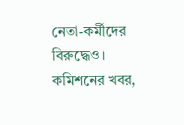নেতা-কর্মীদের বিরুদ্ধেও। কমিশনের খবর,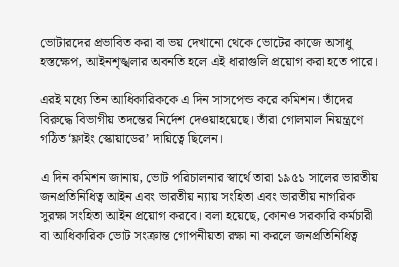ভোটারদের প্রভাবিত করা বা ভয় দেখানো থেকে ভোটের কাজে অসাধু হস্তক্ষেপ, আইনশৃঙ্খলার অবনতি হলে এই ধারাগুলি প্রয়োগ করা হতে পারে।

এরই মধ্যে তিন আধিকারিককে এ দিন সাসপেন্ড করে কমিশন। তাঁদের বিরুদ্ধে বিভাগীয় তদন্তের নির্দেশ দেওয়াহয়েছে। তাঁরা গোলমাল নিয়ন্ত্রণে গঠিত‘ফ্লাইং স্কোয়াডের’ দায়িত্বে ছিলেন।

এ দিন কমিশন জানায়, ভোট পরিচালনার স্বার্থে তারা ১৯৫১ সালের ভারতীয় জনপ্রতিনিধিত্ব আইন এবং ভারতীয় ন্যায় সংহিতা এবং ভারতীয় নাগরিক সুরক্ষা সংহিতা আইন প্রয়োগ করবে। বলা হয়েছে, কোনও সরকারি কর্মচারী বা আধিকারিক ভোট সংক্রান্ত গোপনীয়তা রক্ষা না করলে জনপ্রতিনিধিত্ব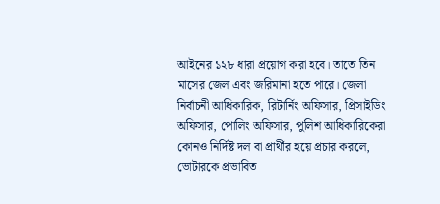আইনের ১২৮ ধারা প্রয়োগ করা হবে। তাতে তিন মাসের জেল এবং জরিমানা হতে পারে। জেলা নির্বাচনী আধিকারিক, রিটার্নিং অফিসার, প্রিসাইডিং অফিসার, পোলিং অফিসার, পুলিশ আধিকারিকেরা কোনও নির্দিষ্ট দল বা প্রার্থীর হয়ে প্রচার করলে, ভোটারকে প্রভাবিত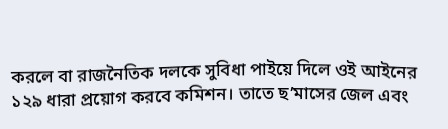করলে বা রাজনৈতিক দলকে সুবিধা পাইয়ে দিলে ওই আইনের ১২৯ ধারা প্রয়োগ করবে কমিশন। তাতে ছ’মাসের জেল এবং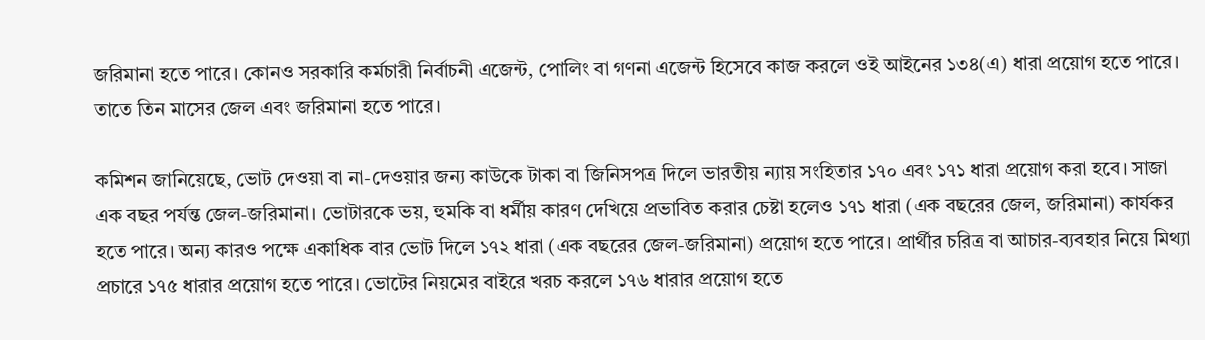জরিমানা হতে পারে। কোনও সরকারি কর্মচারী নির্বাচনী এজেন্ট, পোলিং বা গণনা এজেন্ট হিসেবে কাজ করলে ওই আইনের ১৩৪(এ) ধারা প্রয়োগ হতে পারে। তাতে তিন মাসের জেল এবং জরিমানা হতে পারে।

কমিশন জানিয়েছে, ভোট দেওয়া বা না-দেওয়ার জন্য কাউকে টাকা বা জিনিসপত্র দিলে ভারতীয় ন্যায় সংহিতার ১৭০ এবং ১৭১ ধারা প্রয়োগ করা হবে। সাজা এক বছর পর্যন্ত জেল-জরিমানা। ভোটারকে ভয়, হুমকি বা ধর্মীয় কারণ দেখিয়ে প্রভাবিত করার চেষ্টা হলেও ১৭১ ধারা (এক বছরের জেল, জরিমানা) কার্যকর হতে পারে। অন্য কারও পক্ষে একাধিক বার ভোট দিলে ১৭২ ধারা (এক বছরের জেল-জরিমানা) প্রয়োগ হতে পারে। প্রার্থীর চরিত্র বা আচার-ব্যবহার নিয়ে মিথ্যা প্রচারে ১৭৫ ধারার প্রয়োগ হতে পারে। ভোটের নিয়মের বাইরে খরচ করলে ১৭৬ ধারার প্রয়োগ হতে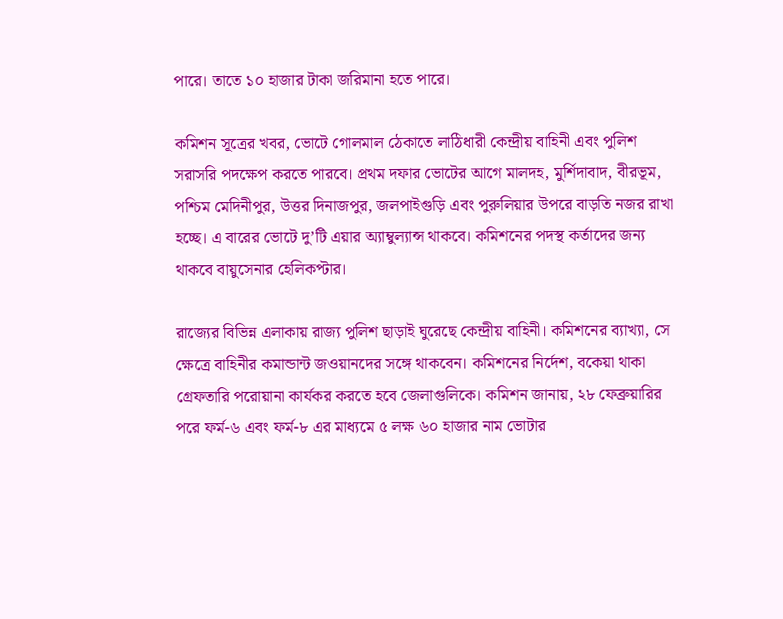পারে। তাতে ১০ হাজার টাকা জরিমানা হতে পারে।

কমিশন সূত্রের খবর, ভোটে গোলমাল ঠেকাতে লাঠিধারী কেন্দ্রীয় বাহিনী এবং পুলিশ সরাসরি পদক্ষেপ করতে পারবে। প্রথম দফার ভোটের আগে মালদহ, মুর্শিদাবাদ, বীরভূম, পশ্চিম মেদিনীপুর, উত্তর দিনাজপুর, জলপাইগুড়ি এবং পুরুলিয়ার উপরে বাড়তি নজর রাখা হচ্ছে। এ বারের ভোটে দু’টি এয়ার অ্যাম্বুল্যান্স থাকবে। কমিশনের পদস্থ কর্তাদের জন্য থাকবে বায়ুসেনার হেলিকপ্টার।

রাজ্যের বিভিন্ন এলাকায় রাজ্য পুলিশ ছাড়াই ঘুরেছে কেন্দ্রীয় বাহিনী। কমিশনের ব্যাখ্যা, সে ক্ষেত্রে বাহিনীর কমান্ডান্ট জওয়ানদের সঙ্গে থাকবেন। কমিশনের নির্দেশ, বকেয়া থাকা গ্রেফতারি পরোয়ানা কার্যকর করতে হবে জেলাগুলিকে। কমিশন জানায়, ২৮ ফেব্রুয়ারির পরে ফর্ম-৬ এবং ফর্ম-৮ এর মাধ্যমে ৫ লক্ষ ৬০ হাজার নাম ভোটার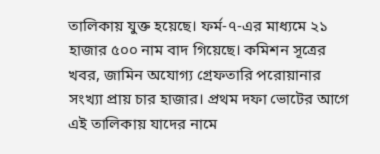তালিকায় যুক্ত হয়েছে। ফর্ম-৭-এর মাধ্যমে ২১ হাজার ৫০০ নাম বাদ গিয়েছে। কমিশন সূত্রের খবর, জামিন অযোগ্য গ্রেফতারি পরোয়ানার সংখ্যা প্রায় চার হাজার। প্রথম দফা ভোটের আগে এই তালিকায় যাদের নামে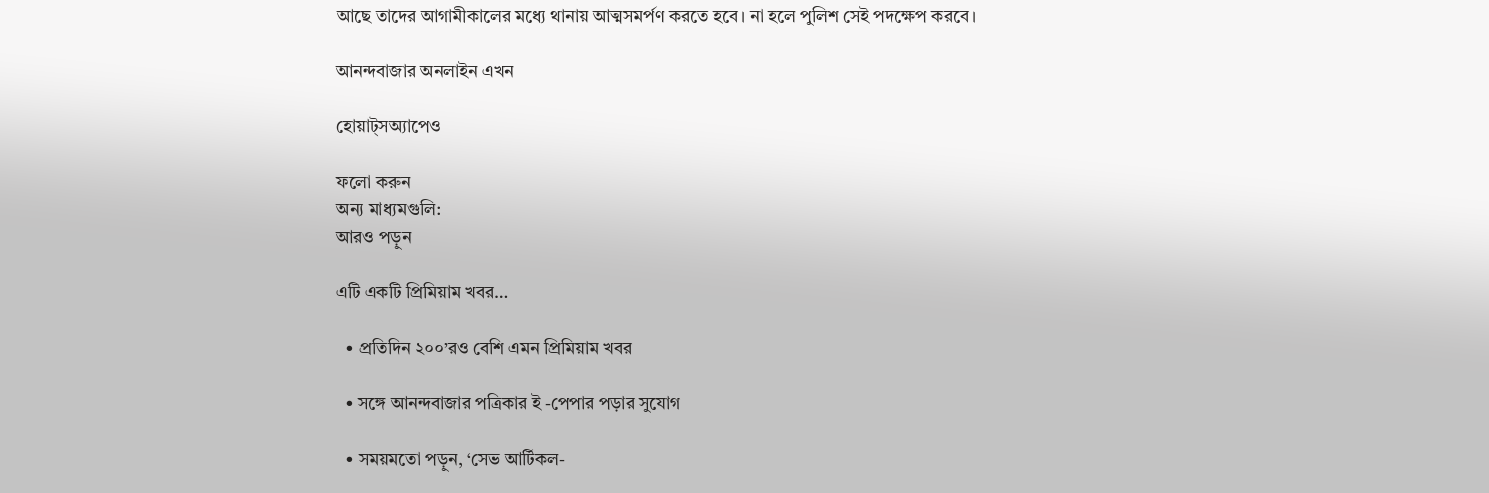আছে তাদের আগামীকালের মধ্যে থানায় আত্মসমর্পণ করতে হবে। না হলে পুলিশ সেই পদক্ষেপ করবে।

আনন্দবাজার অনলাইন এখন

হোয়াট্‌সঅ্যাপেও

ফলো করুন
অন্য মাধ্যমগুলি:
আরও পড়ুন

এটি একটি প্রিমিয়াম খবর…

  • প্রতিদিন ২০০’রও বেশি এমন প্রিমিয়াম খবর

  • সঙ্গে আনন্দবাজার পত্রিকার ই -পেপার পড়ার সুযোগ

  • সময়মতো পড়ুন, ‘সেভ আর্টিকল-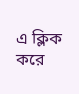এ ক্লিক করে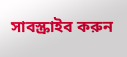সাবস্ক্রাইব করুন